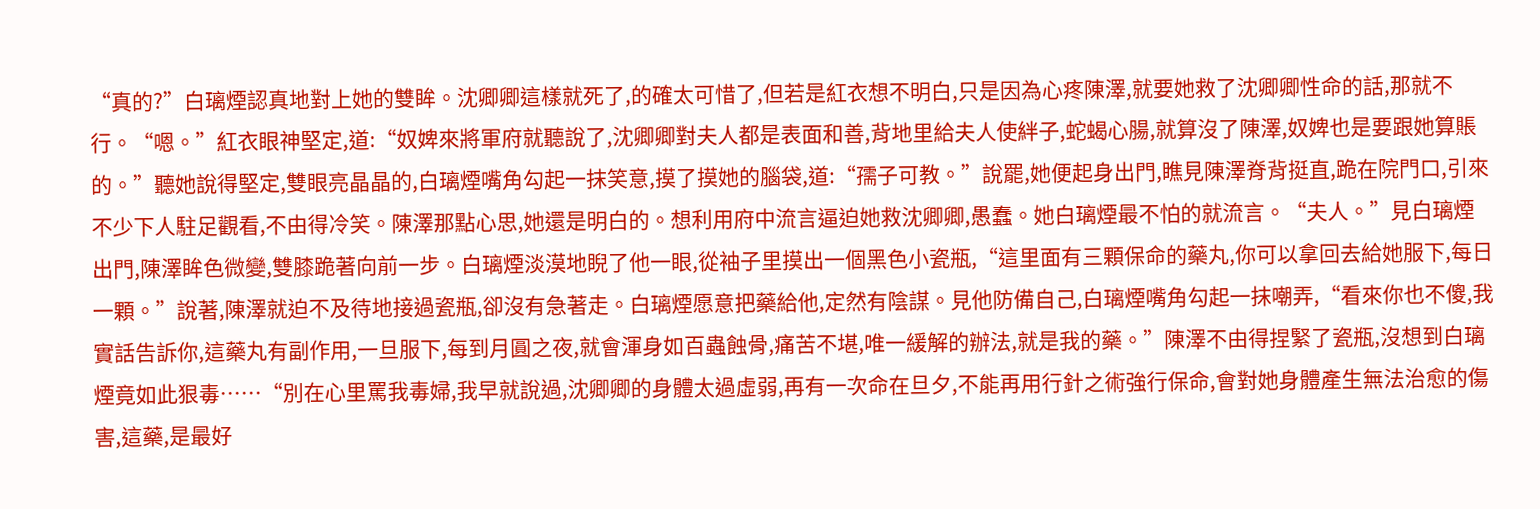“真的?”白璃煙認真地對上她的雙眸。沈卿卿這樣就死了,的確太可惜了,但若是紅衣想不明白,只是因為心疼陳澤,就要她救了沈卿卿性命的話,那就不行。“嗯。”紅衣眼神堅定,道:“奴婢來將軍府就聽說了,沈卿卿對夫人都是表面和善,背地里給夫人使絆子,蛇蝎心腸,就算沒了陳澤,奴婢也是要跟她算賬的。”聽她說得堅定,雙眼亮晶晶的,白璃煙嘴角勾起一抹笑意,摸了摸她的腦袋,道:“孺子可教。”說罷,她便起身出門,瞧見陳澤脊背挺直,跪在院門口,引來不少下人駐足觀看,不由得冷笑。陳澤那點心思,她還是明白的。想利用府中流言逼迫她救沈卿卿,愚蠢。她白璃煙最不怕的就流言。“夫人。”見白璃煙出門,陳澤眸色微變,雙膝跪著向前一步。白璃煙淡漠地睨了他一眼,從袖子里摸出一個黑色小瓷瓶,“這里面有三顆保命的藥丸,你可以拿回去給她服下,每日一顆。”說著,陳澤就迫不及待地接過瓷瓶,卻沒有急著走。白璃煙愿意把藥給他,定然有陰謀。見他防備自己,白璃煙嘴角勾起一抹嘲弄,“看來你也不傻,我實話告訴你,這藥丸有副作用,一旦服下,每到月圓之夜,就會渾身如百蟲蝕骨,痛苦不堪,唯一緩解的辦法,就是我的藥。”陳澤不由得捏緊了瓷瓶,沒想到白璃煙竟如此狠毒……“別在心里罵我毒婦,我早就說過,沈卿卿的身體太過虛弱,再有一次命在旦夕,不能再用行針之術強行保命,會對她身體產生無法治愈的傷害,這藥,是最好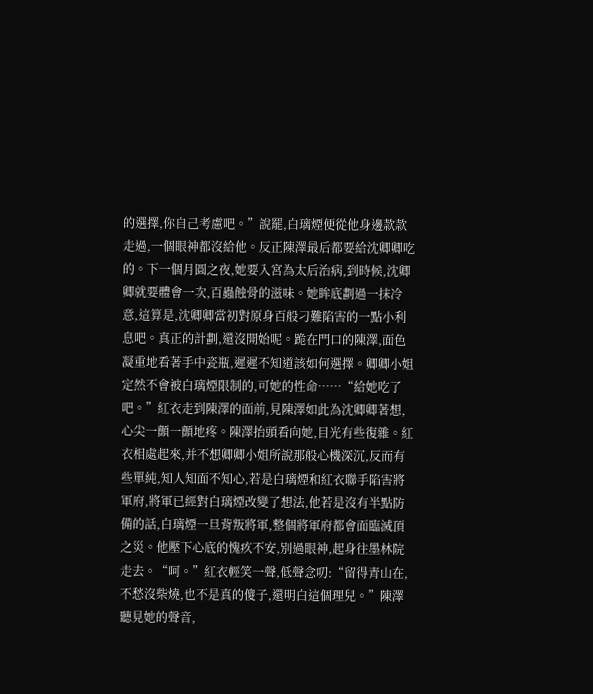的選擇,你自己考慮吧。”說罷,白璃煙便從他身邊款款走過,一個眼神都沒給他。反正陳澤最后都要給沈卿卿吃的。下一個月圓之夜,她要入宮為太后治病,到時候,沈卿卿就要體會一次,百蟲蝕骨的滋味。她眸底劃過一抹冷意,這算是,沈卿卿當初對原身百般刁難陷害的一點小利息吧。真正的計劃,還沒開始呢。跪在門口的陳澤,面色凝重地看著手中瓷瓶,遲遲不知道該如何選擇。卿卿小姐定然不會被白璃煙限制的,可她的性命……“給她吃了吧。”紅衣走到陳澤的面前,見陳澤如此為沈卿卿著想,心尖一顫一顫地疼。陳澤抬頭看向她,目光有些復雜。紅衣相處起來,并不想卿卿小姐所說那般心機深沉,反而有些單純,知人知面不知心,若是白璃煙和紅衣聯手陷害將軍府,將軍已經對白璃煙改變了想法,他若是沒有半點防備的話,白璃煙一旦背叛將軍,整個將軍府都會面臨滅頂之災。他壓下心底的愧疚不安,別過眼神,起身往墨林院走去。“呵。”紅衣輕笑一聲,低聲念叨:“留得青山在,不愁沒柴燒,也不是真的傻子,還明白這個理兒。”陳澤聽見她的聲音,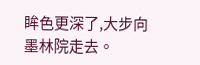眸色更深了,大步向墨林院走去。